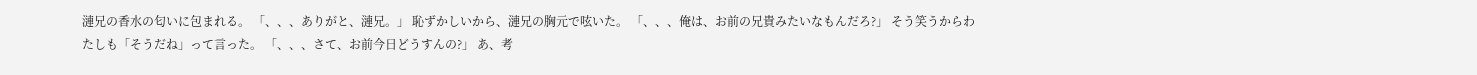漣兄の香水の匂いに包まれる。 「、、、ありがと、漣兄。」 恥ずかしいから、漣兄の胸元で呟いた。 「、、、俺は、お前の兄貴みたいなもんだろ?」 そう笑うからわたしも「そうだね」って言った。 「、、、さて、お前今日どうすんの?」 あ、考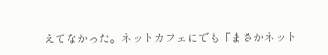えてなかった。ネットカフェにでも「まさかネット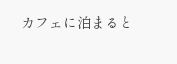カフェに泊まると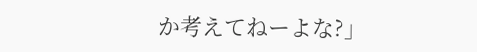か考えてねーよな?」